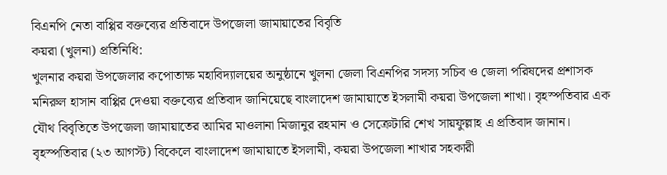বিএনপি নেতা বাপ্পির বক্তব্যের প্রতিবাদে উপজেলা জামায়াতের বিবৃতি
কয়রা (খুলনা) প্রতিনিধি:
খুলনার কয়রা উপজেলার কপোতাক্ষ মহাবিদ্যালয়ের অনুষ্ঠানে খুলনা জেলা বিএনপির সদস্য সচিব ও জেলা পরিষদের প্রশাসক মনিরুল হাসান বাপ্পির দেওয়া বক্তব্যের প্রতিবাদ জানিয়েছে বাংলাদেশ জামায়াতে ইসলামী কয়রা উপজেলা শাখা। বৃহস্পতিবার এক যৌথ বিবৃতিতে উপজেলা জামায়াতের আমির মাওলানা মিজানুর রহমান ও সেক্রেটারি শেখ সায়ফুল্লাহ এ প্রতিবাদ জানান।
বৃহস্পতিবার (২৩ আগস্ট) বিকেলে বাংলাদেশ জামায়াতে ইসলামী, কয়রা উপজেলা শাখার সহকারী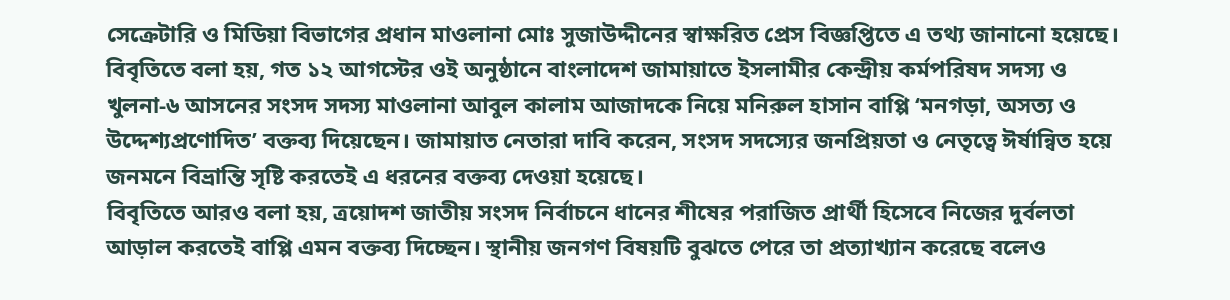সেক্রেটারি ও মিডিয়া বিভাগের প্রধান মাওলানা মোঃ সুজাউদ্দীনের স্বাক্ষরিত প্রেস বিজ্ঞপ্তিতে এ তথ্য জানানো হয়েছে।
বিবৃতিতে বলা হয়, গত ১২ আগস্টের ওই অনুষ্ঠানে বাংলাদেশ জামায়াতে ইসলামীর কেন্দ্রীয় কর্মপরিষদ সদস্য ও খুলনা-৬ আসনের সংসদ সদস্য মাওলানা আবুল কালাম আজাদকে নিয়ে মনিরুল হাসান বাপ্পি ‘মনগড়া, অসত্য ও উদ্দেশ্যপ্রণোদিত’ বক্তব্য দিয়েছেন। জামায়াত নেতারা দাবি করেন, সংসদ সদস্যের জনপ্রিয়তা ও নেতৃত্বে ঈর্ষান্বিত হয়ে জনমনে বিভ্রান্তি সৃষ্টি করতেই এ ধরনের বক্তব্য দেওয়া হয়েছে।
বিবৃতিতে আরও বলা হয়, ত্রয়োদশ জাতীয় সংসদ নির্বাচনে ধানের শীষের পরাজিত প্রার্থী হিসেবে নিজের দুর্বলতা আড়াল করতেই বাপ্পি এমন বক্তব্য দিচ্ছেন। স্থানীয় জনগণ বিষয়টি বুঝতে পেরে তা প্রত্যাখ্যান করেছে বলেও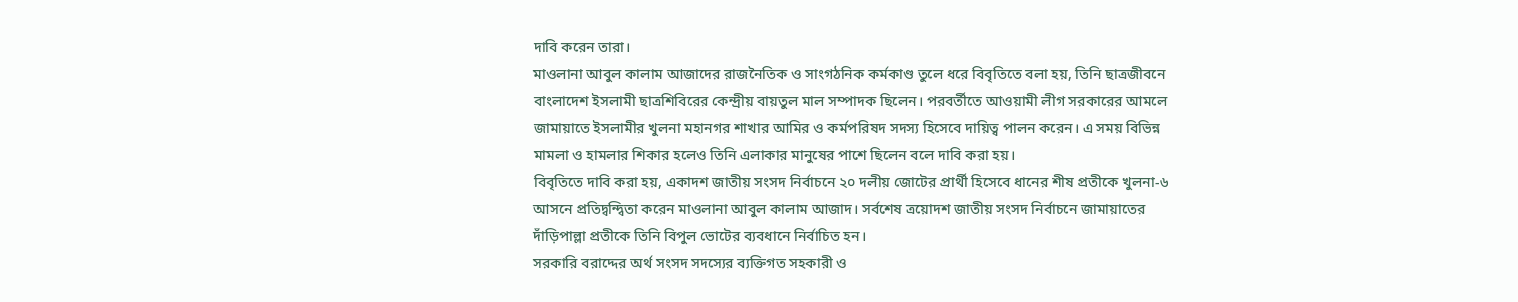দাবি করেন তারা।
মাওলানা আবুল কালাম আজাদের রাজনৈতিক ও সাংগঠনিক কর্মকাণ্ড তুলে ধরে বিবৃতিতে বলা হয়, তিনি ছাত্রজীবনে বাংলাদেশ ইসলামী ছাত্রশিবিরের কেন্দ্রীয় বায়তুল মাল সম্পাদক ছিলেন। পরবর্তীতে আওয়ামী লীগ সরকারের আমলে জামায়াতে ইসলামীর খুলনা মহানগর শাখার আমির ও কর্মপরিষদ সদস্য হিসেবে দায়িত্ব পালন করেন। এ সময় বিভিন্ন মামলা ও হামলার শিকার হলেও তিনি এলাকার মানুষের পাশে ছিলেন বলে দাবি করা হয়।
বিবৃতিতে দাবি করা হয়, একাদশ জাতীয় সংসদ নির্বাচনে ২০ দলীয় জোটের প্রার্থী হিসেবে ধানের শীষ প্রতীকে খুলনা-৬ আসনে প্রতিদ্বন্দ্বিতা করেন মাওলানা আবুল কালাম আজাদ। সর্বশেষ ত্রয়োদশ জাতীয় সংসদ নির্বাচনে জামায়াতের দাঁড়িপাল্লা প্রতীকে তিনি বিপুল ভোটের ব্যবধানে নির্বাচিত হন।
সরকারি বরাদ্দের অর্থ সংসদ সদস্যের ব্যক্তিগত সহকারী ও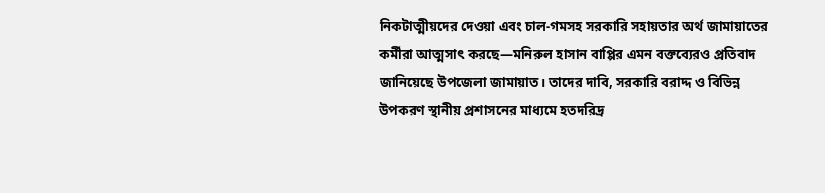নিকটাত্মীয়দের দেওয়া এবং চাল-গমসহ সরকারি সহায়তার অর্থ জামায়াতের কর্মীরা আত্মসাৎ করছে—মনিরুল হাসান বাপ্পির এমন বক্তব্যেরও প্রতিবাদ জানিয়েছে উপজেলা জামায়াত। তাদের দাবি, সরকারি বরাদ্দ ও বিভিন্ন উপকরণ স্থানীয় প্রশাসনের মাধ্যমে হতদরিদ্র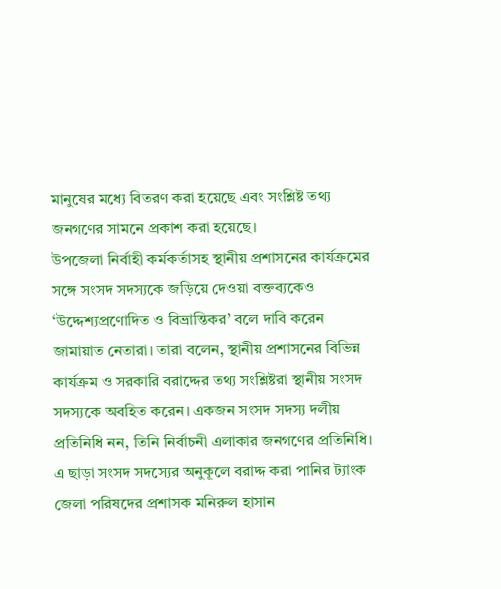মানুষের মধ্যে বিতরণ করা হয়েছে এবং সংশ্লিষ্ট তথ্য জনগণের সামনে প্রকাশ করা হয়েছে।
উপজেলা নির্বাহী কর্মকর্তাসহ স্থানীয় প্রশাসনের কার্যক্রমের সঙ্গে সংসদ সদস্যকে জড়িয়ে দেওয়া বক্তব্যকেও ‘উদ্দেশ্যপ্রণোদিত ও বিভ্রান্তিকর’ বলে দাবি করেন জামায়াত নেতারা। তারা বলেন, স্থানীয় প্রশাসনের বিভিন্ন কার্যক্রম ও সরকারি বরাদ্দের তথ্য সংশ্লিষ্টরা স্থানীয় সংসদ সদস্যকে অবহিত করেন। একজন সংসদ সদস্য দলীয় প্রতিনিধি নন, তিনি নির্বাচনী এলাকার জনগণের প্রতিনিধি।
এ ছাড়া সংসদ সদস্যের অনুকূলে বরাদ্দ করা পানির ট্যাংক জেলা পরিষদের প্রশাসক মনিরুল হাসান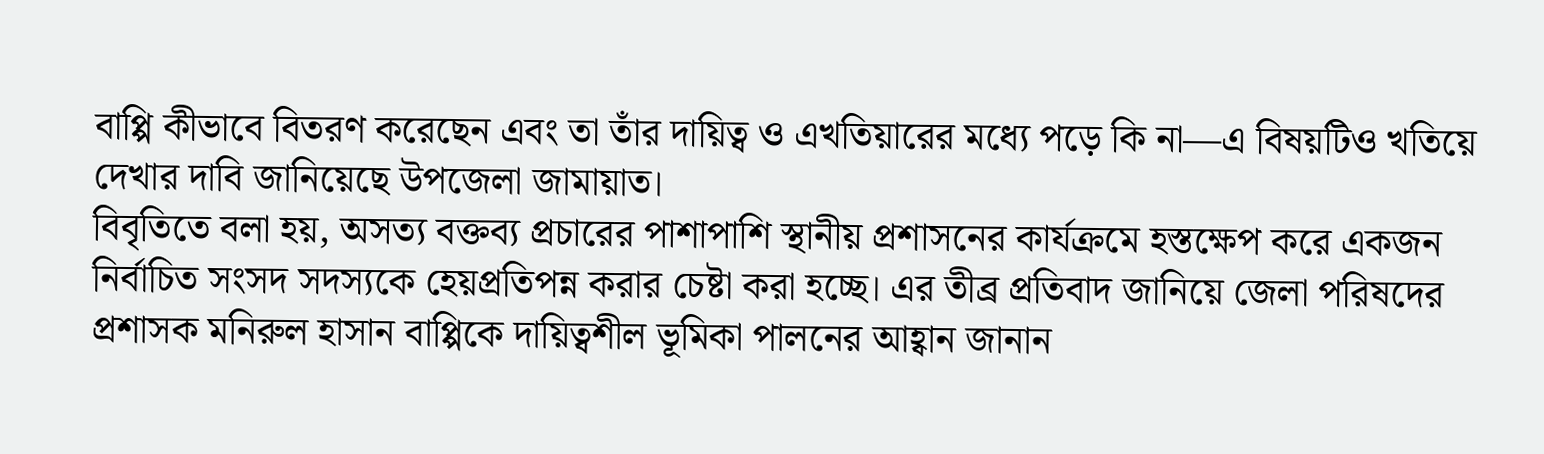বাপ্পি কীভাবে বিতরণ করেছেন এবং তা তাঁর দায়িত্ব ও এখতিয়ারের মধ্যে পড়ে কি না—এ বিষয়টিও খতিয়ে দেখার দাবি জানিয়েছে উপজেলা জামায়াত।
বিবৃতিতে বলা হয়, অসত্য বক্তব্য প্রচারের পাশাপাশি স্থানীয় প্রশাসনের কার্যক্রমে হস্তক্ষেপ করে একজন নির্বাচিত সংসদ সদস্যকে হেয়প্রতিপন্ন করার চেষ্টা করা হচ্ছে। এর তীব্র প্রতিবাদ জানিয়ে জেলা পরিষদের প্রশাসক মনিরুল হাসান বাপ্পিকে দায়িত্বশীল ভূমিকা পালনের আহ্বান জানান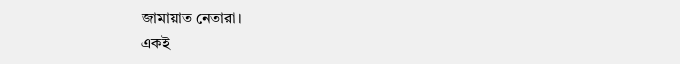জামায়াত নেতারা।
একই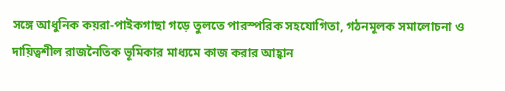সঙ্গে আধুনিক কয়রা-পাইকগাছা গড়ে তুলতে পারস্পরিক সহযোগিতা, গঠনমূলক সমালোচনা ও দায়িত্বশীল রাজনৈতিক ভূমিকার মাধ্যমে কাজ করার আহ্বান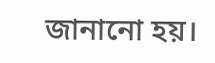জানানো হয়।